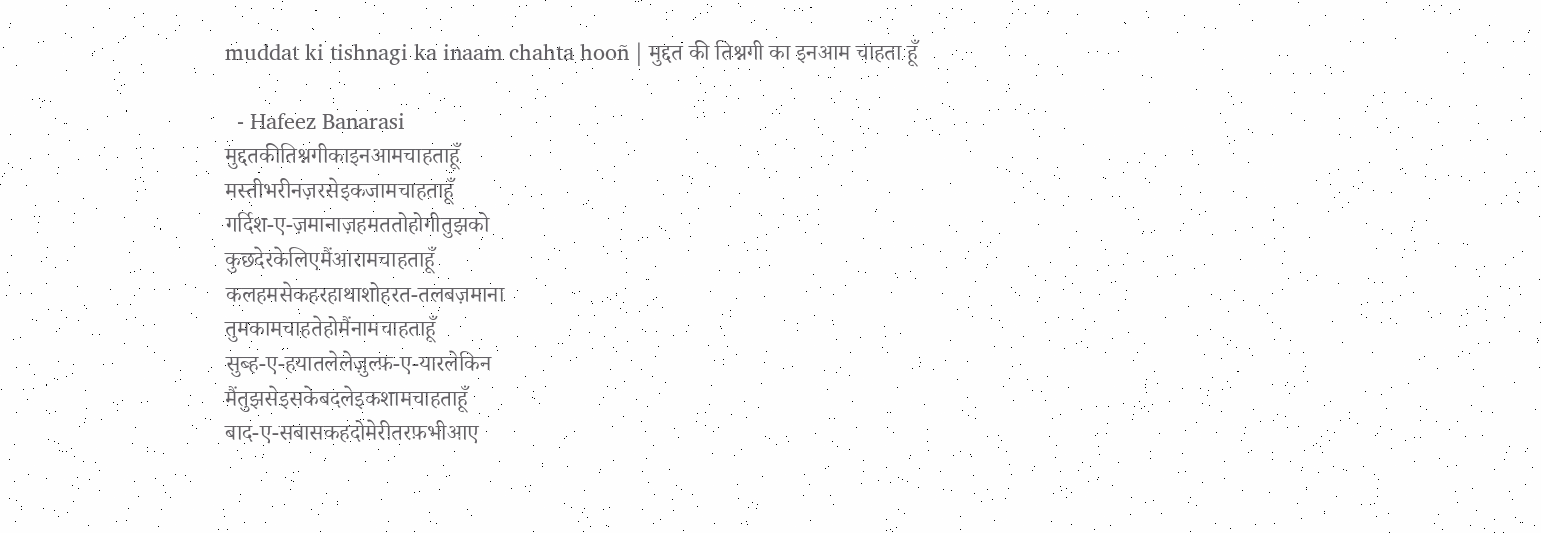muddat ki tishnagi ka inaam chahta hooñ | मुद्दत की तिश्नगी का इनआम चाहता हूँ

  - Hafeez Banarasi
मुद्दतकीतिश्नगीकाइनआमचाहताहूँ
मस्तीभरीनज़रसेइकजामचाहताहूँ
गर्दिश-ए-ज़मानाज़हमततोहोगीतुझको
कुछदेरकेलिएमैंआरामचाहताहूँ
कलहमसेकहरहाथाशोहरत-तलबज़माना
तुमकामचाहतेहोमैंनामचाहताहूँ
सुब्ह-ए-हयातलेलेज़ुल्फ़-ए-यारलेकिन
मैंतुझसेइसकेबदलेइकशामचाहताहूँ
बाद-ए-सबासकहदोमेरीतरफ़भीआए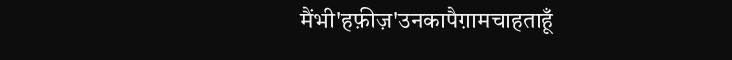मैंभी'हफ़ीज़'उनकापैग़ामचाहताहूँ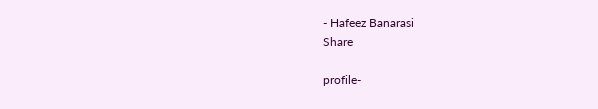- Hafeez Banarasi
Share

profile-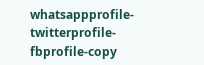whatsappprofile-twitterprofile-fbprofile-copy